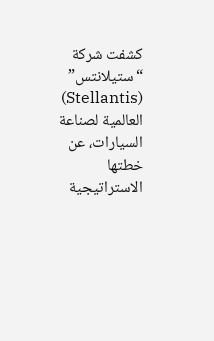كشفت شركة “ستيلانتس” (Stellantis) العالمية لصناعة السيارات، عن خطتها الاستراتيجية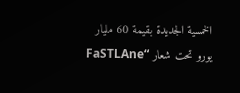الخمسية الجديدة بقيمة 60 مليار يورو تحت شعار “FaSTLAne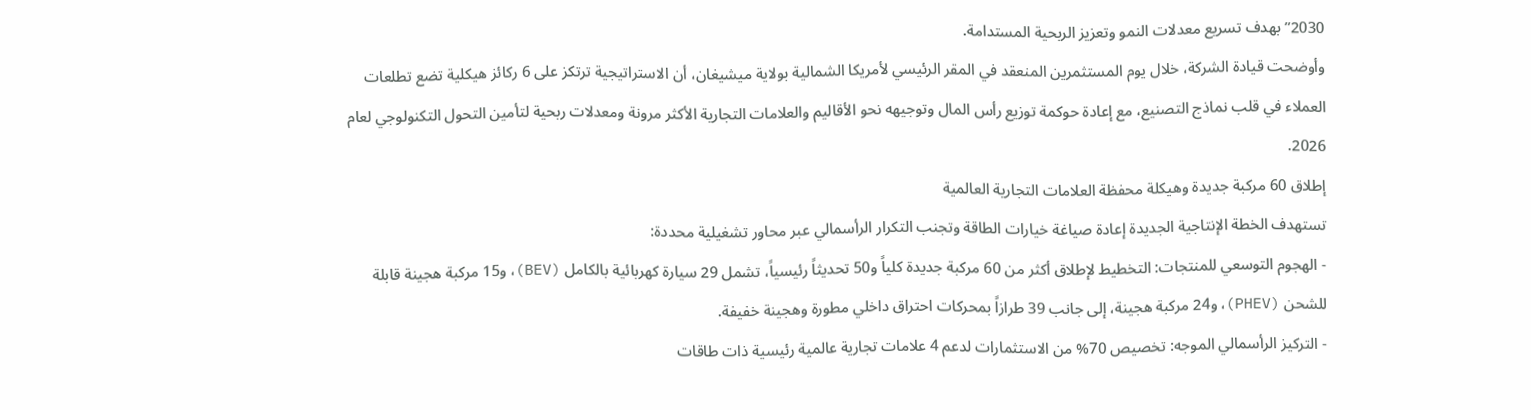2030” بهدف تسريع معدلات النمو وتعزيز الربحية المستدامة.
وأوضحت قيادة الشركة، خلال يوم المستثمرين المنعقد في المقر الرئيسي لأمريكا الشمالية بولاية ميشيغان، أن الاستراتيجية ترتكز على 6 ركائز هيكلية تضع تطلعات العملاء في قلب نماذج التصنيع، مع إعادة حوكمة توزيع رأس المال وتوجيهه نحو الأقاليم والعلامات التجارية الأكثر مرونة ومعدلات ربحية لتأمين التحول التكنولوجي لعام 2026.
إطلاق 60 مركبة جديدة وهيكلة محفظة العلامات التجارية العالمية
تستهدف الخطة الإنتاجية الجديدة إعادة صياغة خيارات الطاقة وتجنب التكرار الرأسمالي عبر محاور تشغيلية محددة:
- الهجوم التوسعي للمنتجات: التخطيط لإطلاق أكثر من 60 مركبة جديدة كلياً و50 تحديثاً رئيسياً، تشمل 29 سيارة كهربائية بالكامل (BEV)، و15 مركبة هجينة قابلة للشحن (PHEV)، و24 مركبة هجينة، إلى جانب 39 طرازاً بمحركات احتراق داخلي مطورة وهجينة خفيفة.
- التركيز الرأسمالي الموجه: تخصيص 70% من الاستثمارات لدعم 4 علامات تجارية عالمية رئيسية ذات طاقات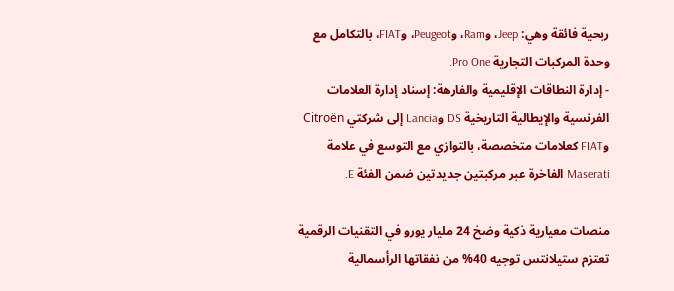ربحية فائقة وهي: Jeep، وRam، وPeugeot، وFIAT، بالتكامل مع وحدة المركبات التجارية Pro One.
- إدارة النطاقات الإقليمية والفارهة: إسناد إدارة العلامات الفرنسية والإيطالية التاريخية DS وLancia إلى شركتي Citroën وFIAT كعلامات متخصصة، بالتوازي مع التوسع في علامة Maserati الفاخرة عبر مركبتين جديدتين ضمن الفئة E.

منصات معيارية ذكية وضخ 24 مليار يورو في التقنيات الرقمية
تعتزم ستيلانتس توجيه 40% من نفقاتها الرأسمالية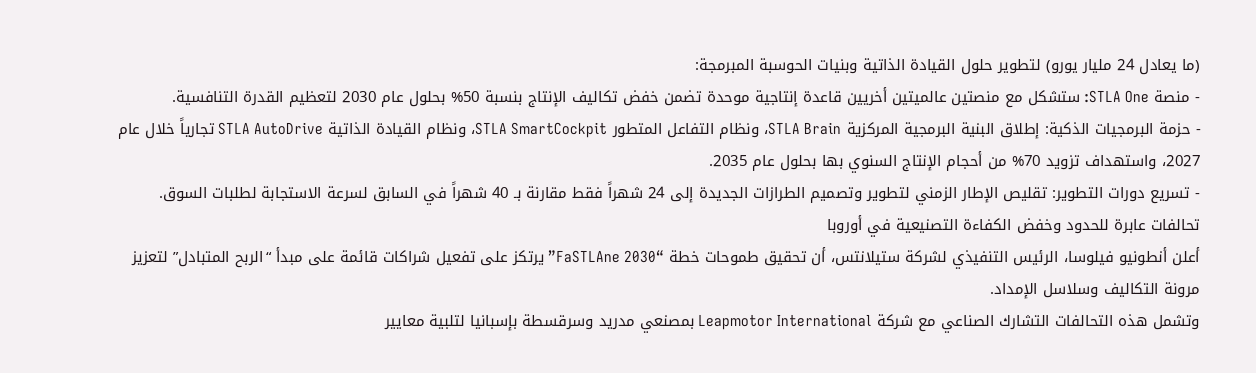(ما يعادل 24 مليار يورو) لتطوير حلول القيادة الذاتية وبنيات الحوسبة المبرمجة:
- منصة STLA One: ستشكل مع منصتين عالميتين أخريين قاعدة إنتاجية موحدة تضمن خفض تكاليف الإنتاج بنسبة 50% بحلول عام 2030 لتعظيم القدرة التنافسية.
- حزمة البرمجيات الذكية: إطلاق البنية البرمجية المركزية STLA Brain، ونظام التفاعل المتطور STLA SmartCockpit، ونظام القيادة الذاتية STLA AutoDrive تجارياً خلال عام 2027، واستهداف تزويد 70% من أحجام الإنتاج السنوي بها بحلول عام 2035.
- تسريع دورات التطوير: تقليص الإطار الزمني لتطوير وتصميم الطرازات الجديدة إلى 24 شهراً فقط مقارنة بـ 40 شهراً في السابق لسرعة الاستجابة لطلبات السوق.
تحالفات عابرة للحدود وخفض الكفاءة التصنيعية في أوروبا
أعلن أنطونيو فيلوسا، الرئيس التنفيذي لشركة ستيلانتس، أن تحقيق طموحات خطة “FaSTLAne 2030” يرتكز على تفعيل شراكات قائمة على مبدأ “الربح المتبادل” لتعزيز مرونة التكاليف وسلاسل الإمداد.
وتشمل هذه التحالفات التشارك الصناعي مع شركة Leapmotor International بمصنعي مدريد وسرقسطة بإسبانيا لتلبية معايير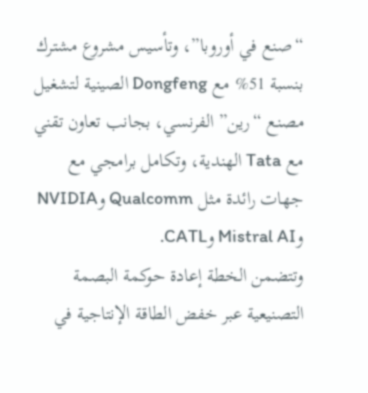“صنع في أوروبا”، وتأسيس مشروع مشترك بنسبة 51% مع Dongfeng الصينية لتشغيل مصنع “رين” الفرنسي، بجانب تعاون تقني مع Tata الهندية، وتكامل برامجي مع جهات رائدة مثل Qualcomm وNVIDIA وMistral AI وCATL.
وتتضمن الخطة إعادة حوكمة البصمة التصنيعية عبر خفض الطاقة الإنتاجية في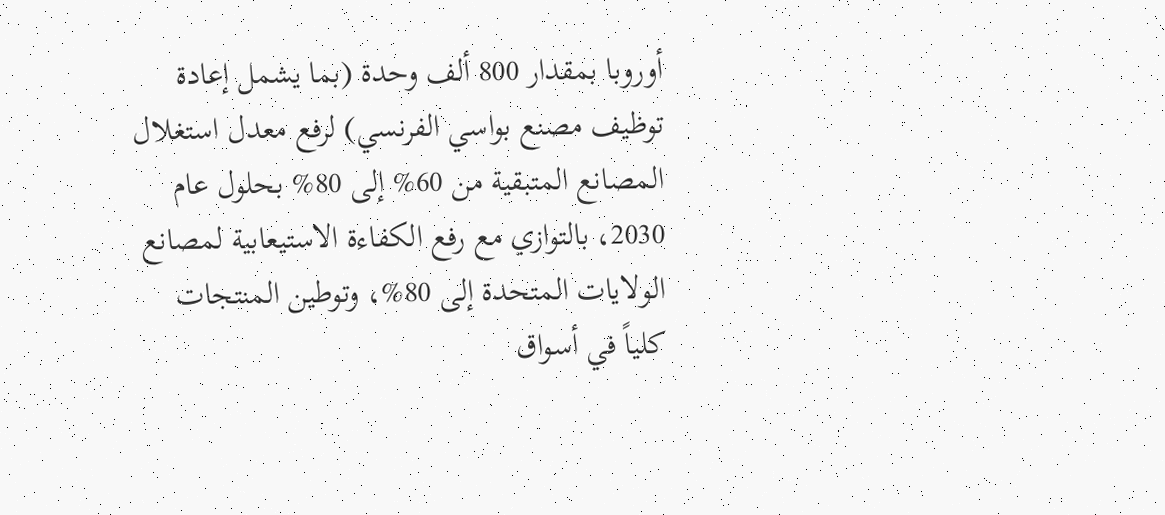أوروبا بمقدار 800 ألف وحدة (بما يشمل إعادة توظيف مصنع بواسي الفرنسي) لرفع معدل استغلال المصانع المتبقية من 60% إلى 80% بحلول عام 2030، بالتوازي مع رفع الكفاءة الاستيعابية لمصانع الولايات المتحدة إلى 80%، وتوطين المنتجات كلياً في أسواق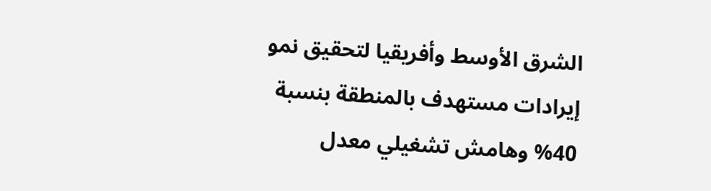الشرق الأوسط وأفريقيا لتحقيق نمو إيرادات مستهدف بالمنطقة بنسبة 40% وهامش تشغيلي معدل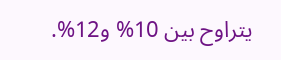يتراوح بين 10% و12%.